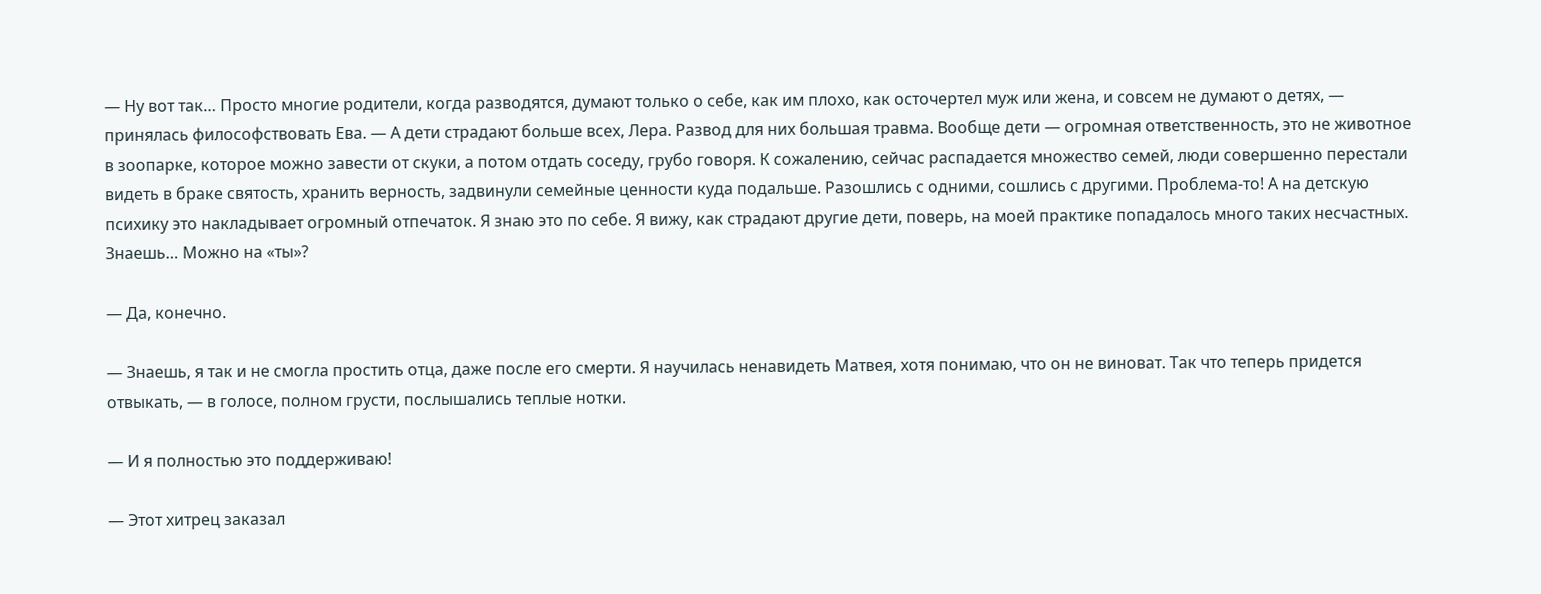— Ну вот так… Просто многие родители, когда разводятся, думают только о себе, как им плохо, как осточертел муж или жена, и совсем не думают о детях, — принялась философствовать Ева. — А дети страдают больше всех, Лера. Развод для них большая травма. Вообще дети — огромная ответственность, это не животное в зоопарке, которое можно завести от скуки, а потом отдать соседу, грубо говоря. К сожалению, сейчас распадается множество семей, люди совершенно перестали видеть в браке святость, хранить верность, задвинули семейные ценности куда подальше. Разошлись с одними, сошлись с другими. Проблема-то! А на детскую психику это накладывает огромный отпечаток. Я знаю это по себе. Я вижу, как страдают другие дети, поверь, на моей практике попадалось много таких несчастных. Знаешь… Можно на «ты»?

— Да, конечно.

— Знаешь, я так и не смогла простить отца, даже после его смерти. Я научилась ненавидеть Матвея, хотя понимаю, что он не виноват. Так что теперь придется отвыкать, — в голосе, полном грусти, послышались теплые нотки.

— И я полностью это поддерживаю!

— Этот хитрец заказал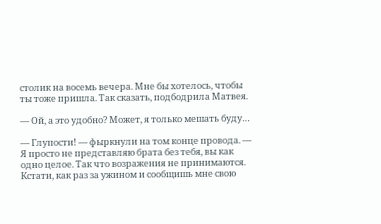столик на восемь вечера. Мне бы хотелось, чтобы ты тоже пришла. Так сказать, подбодрила Матвея.

— Ой, а это удобно? Может, я только мешать буду…

— Глупости! — фыркнули на том конце провода. — Я просто не представляю брата без тебя, вы как одно целое. Так что возражения не принимаются. Кстати, как раз за ужином и сообщишь мне свою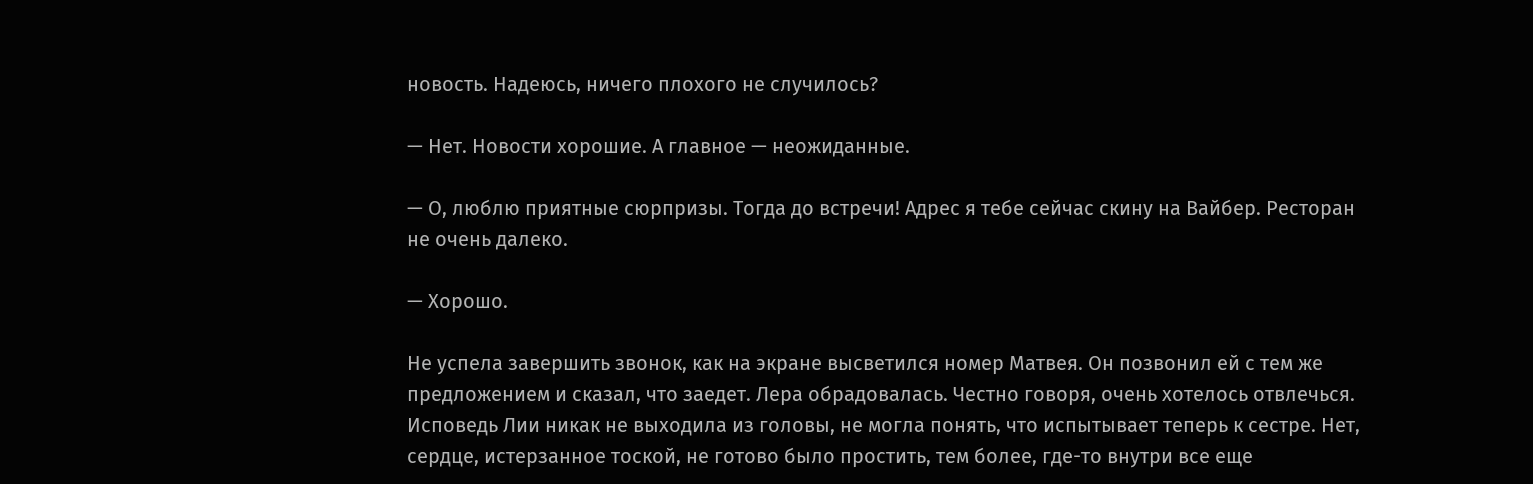новость. Надеюсь, ничего плохого не случилось?

— Нет. Новости хорошие. А главное — неожиданные.

— О, люблю приятные сюрпризы. Тогда до встречи! Адрес я тебе сейчас скину на Вайбер. Ресторан не очень далеко.

— Хорошо.

Не успела завершить звонок, как на экране высветился номер Матвея. Он позвонил ей с тем же предложением и сказал, что заедет. Лера обрадовалась. Честно говоря, очень хотелось отвлечься. Исповедь Лии никак не выходила из головы, не могла понять, что испытывает теперь к сестре. Нет, сердце, истерзанное тоской, не готово было простить, тем более, где-то внутри все еще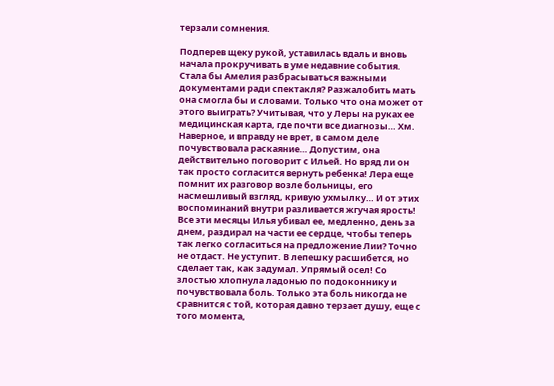терзали сомнения.

Подперев щеку рукой, уставилась вдаль и вновь начала прокручивать в уме недавние события. Стала бы Амелия разбрасываться важными документами ради спектакля? Разжалобить мать она смогла бы и словами. Только что она может от этого выиграть? Учитывая, что у Леры на руках ее медицинская карта, где почти все диагнозы… Хм. Наверное, и вправду не врет, в самом деле почувствовала раскаяние… Допустим, она действительно поговорит с Ильей. Но вряд ли он так просто согласится вернуть ребенка! Лера еще помнит их разговор возле больницы, его насмешливый взгляд, кривую ухмылку… И от этих воспоминаний внутри разливается жгучая ярость! Все эти месяцы Илья убивал ее, медленно, день за днем, раздирал на части ее сердце, чтобы теперь так легко согласиться на предложение Лии? Точно не отдаст. Не уступит. В лепешку расшибется, но сделает так, как задумал. Упрямый осел! Со злостью хлопнула ладонью по подоконнику и почувствовала боль. Только эта боль никогда не сравнится с той, которая давно терзает душу, еще с того момента,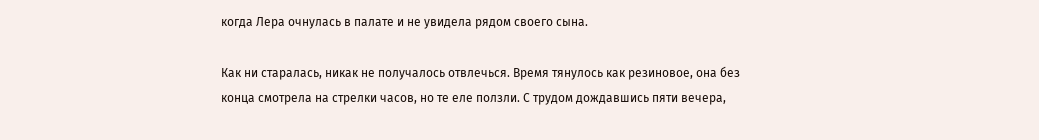когда Лера очнулась в палате и не увидела рядом своего сына.

Как ни старалась, никак не получалось отвлечься. Время тянулось как резиновое, она без конца смотрела на стрелки часов, но те еле ползли. С трудом дождавшись пяти вечера,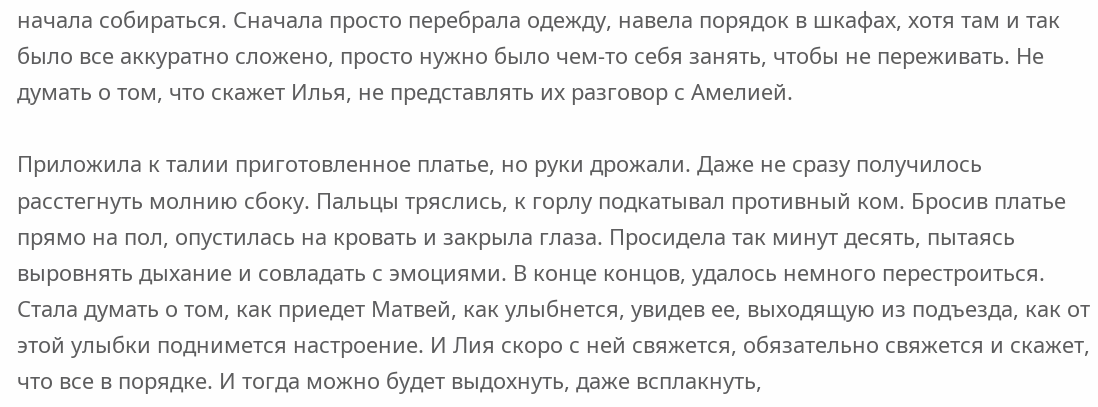начала собираться. Сначала просто перебрала одежду, навела порядок в шкафах, хотя там и так было все аккуратно сложено, просто нужно было чем-то себя занять, чтобы не переживать. Не думать о том, что скажет Илья, не представлять их разговор с Амелией.

Приложила к талии приготовленное платье, но руки дрожали. Даже не сразу получилось расстегнуть молнию сбоку. Пальцы тряслись, к горлу подкатывал противный ком. Бросив платье прямо на пол, опустилась на кровать и закрыла глаза. Просидела так минут десять, пытаясь выровнять дыхание и совладать с эмоциями. В конце концов, удалось немного перестроиться. Стала думать о том, как приедет Матвей, как улыбнется, увидев ее, выходящую из подъезда, как от этой улыбки поднимется настроение. И Лия скоро с ней свяжется, обязательно свяжется и скажет, что все в порядке. И тогда можно будет выдохнуть, даже всплакнуть,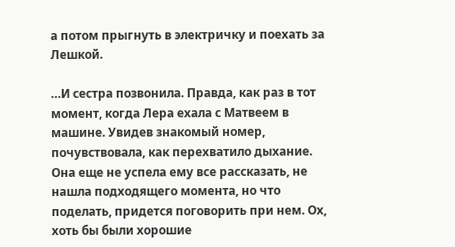а потом прыгнуть в электричку и поехать за Лешкой.

…И сестра позвонила. Правда, как раз в тот момент, когда Лера ехала с Матвеем в машине. Увидев знакомый номер, почувствовала, как перехватило дыхание. Она еще не успела ему все рассказать, не нашла подходящего момента, но что поделать, придется поговорить при нем. Ох, хоть бы были хорошие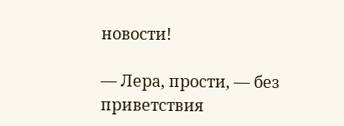новости!

— Лера, прости, — без приветствия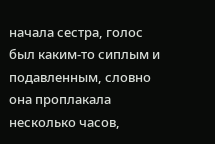начала сестра, голос был каким-то сиплым и подавленным, словно она проплакала несколько часов,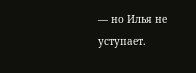— но Илья не уступает.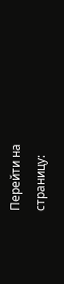Перейти на страницу: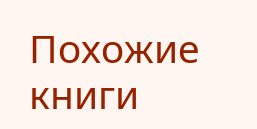Похожие книги